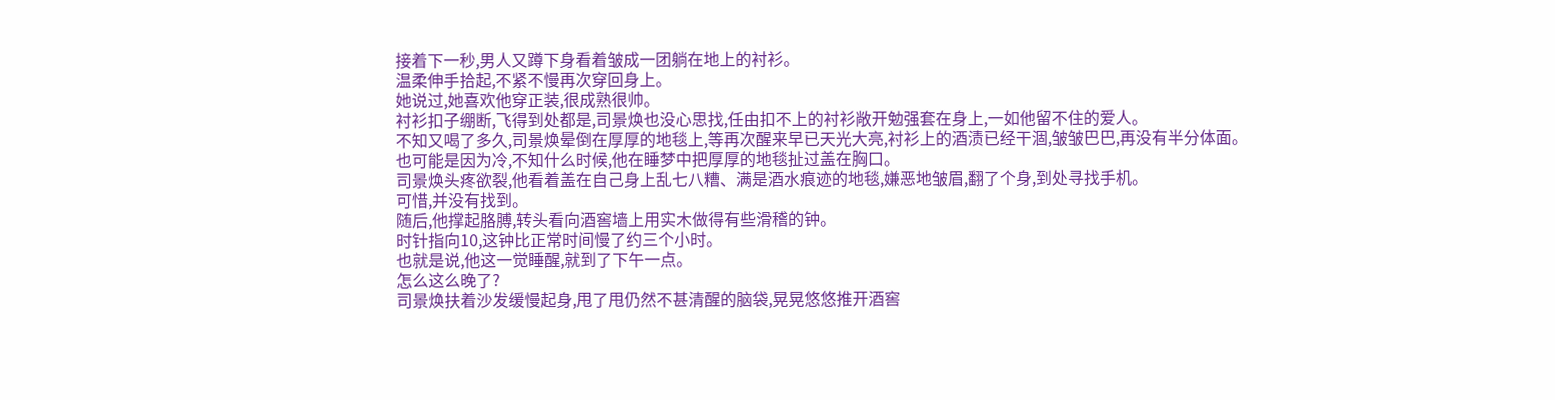接着下一秒,男人又蹲下身看着皱成一团躺在地上的衬衫。
温柔伸手拾起,不紧不慢再次穿回身上。
她说过,她喜欢他穿正装,很成熟很帅。
衬衫扣子绷断,飞得到处都是,司景焕也没心思找,任由扣不上的衬衫敞开勉强套在身上,一如他留不住的爱人。
不知又喝了多久,司景焕晕倒在厚厚的地毯上,等再次醒来早已天光大亮,衬衫上的酒渍已经干涸,皱皱巴巴,再没有半分体面。
也可能是因为冷,不知什么时候,他在睡梦中把厚厚的地毯扯过盖在胸口。
司景焕头疼欲裂,他看着盖在自己身上乱七八糟、满是酒水痕迹的地毯,嫌恶地皱眉,翻了个身,到处寻找手机。
可惜,并没有找到。
随后,他撑起胳膊,转头看向酒窖墙上用实木做得有些滑稽的钟。
时针指向10,这钟比正常时间慢了约三个小时。
也就是说,他这一觉睡醒,就到了下午一点。
怎么这么晚了?
司景焕扶着沙发缓慢起身,甩了甩仍然不甚清醒的脑袋,晃晃悠悠推开酒窖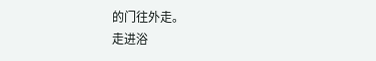的门往外走。
走进浴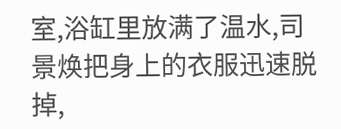室,浴缸里放满了温水,司景焕把身上的衣服迅速脱掉,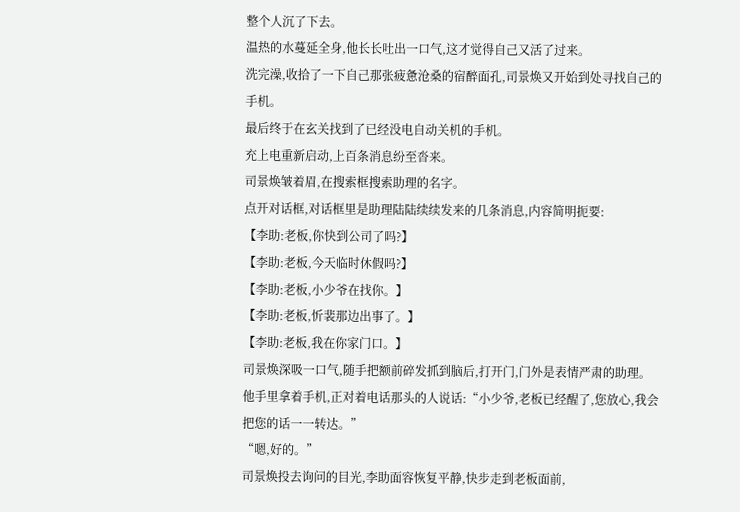整个人沉了下去。
温热的水蔓延全身,他长长吐出一口气,这才觉得自己又活了过来。
洗完澡,收拾了一下自己那张疲惫沧桑的宿醉面孔,司景焕又开始到处寻找自己的手机。
最后终于在玄关找到了已经没电自动关机的手机。
充上电重新启动,上百条消息纷至沓来。
司景焕皱着眉,在搜索框搜索助理的名字。
点开对话框,对话框里是助理陆陆续续发来的几条消息,内容简明扼要:
【李助:老板,你快到公司了吗?】
【李助:老板,今天临时休假吗?】
【李助:老板,小少爷在找你。】
【李助:老板,忻裴那边出事了。】
【李助:老板,我在你家门口。】
司景焕深吸一口气,随手把额前碎发抓到脑后,打开门,门外是表情严肃的助理。
他手里拿着手机,正对着电话那头的人说话:“小少爷,老板已经醒了,您放心,我会把您的话一一转达。”
“嗯,好的。”
司景焕投去询问的目光,李助面容恢复平静,快步走到老板面前,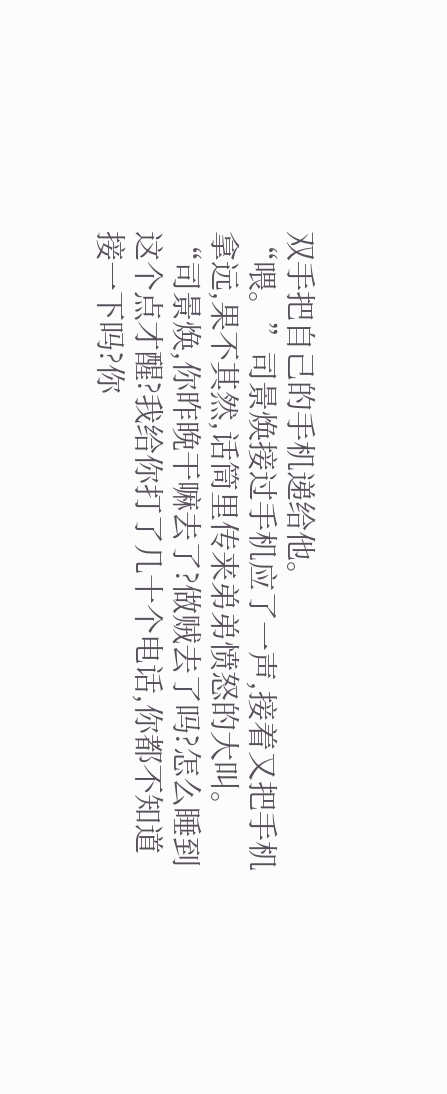双手把自己的手机递给他。
“喂。”司景焕接过手机应了一声,接着又把手机拿远,果不其然,话筒里传来弟弟愤怒的大叫。
“司景焕,你昨晚干嘛去了?做贼去了吗?怎么睡到这个点才醒?我给你打了几十个电话,你都不知道接一下吗?你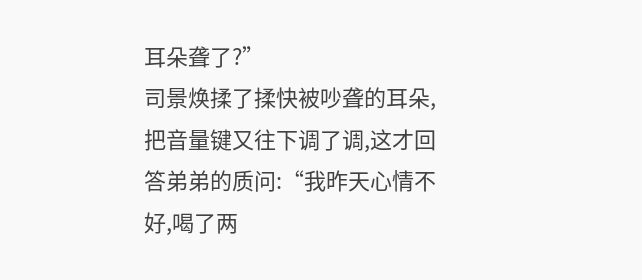耳朵聋了?”
司景焕揉了揉快被吵聋的耳朵,把音量键又往下调了调,这才回答弟弟的质问:“我昨天心情不好,喝了两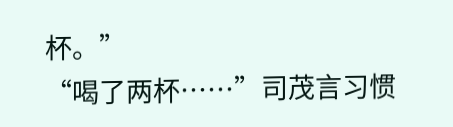杯。”
“喝了两杯……”司茂言习惯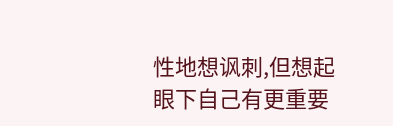性地想讽刺,但想起眼下自己有更重要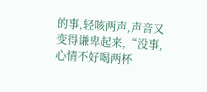的事,轻咳两声,声音又变得谦卑起来,“没事,心情不好喝两杯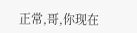正常,哥,你现在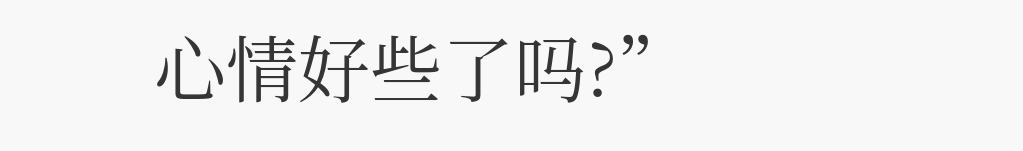心情好些了吗?”